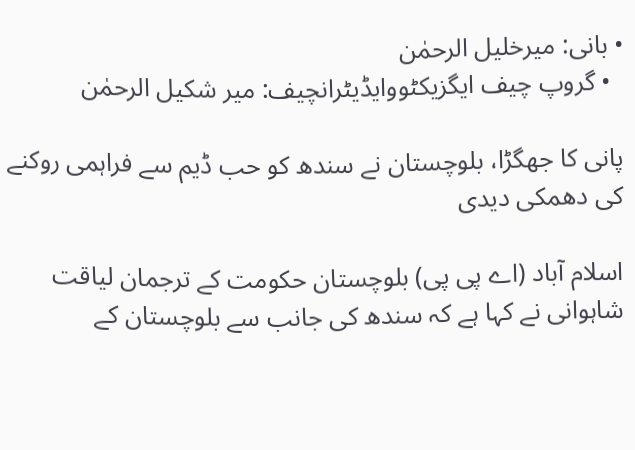• بانی: میرخلیل الرحمٰن
  • گروپ چیف ایگزیکٹووایڈیٹرانچیف: میر شکیل الرحمٰن

پانی کا جھگڑا، بلوچستان نے سندھ کو حب ڈیم سے فراہمی روکنے کی دھمکی دیدی

اسلام آباد (اے پی پی) بلوچستان حکومت کے ترجمان لیاقت شاہوانی نے کہا ہے کہ سندھ کی جانب سے بلوچستان کے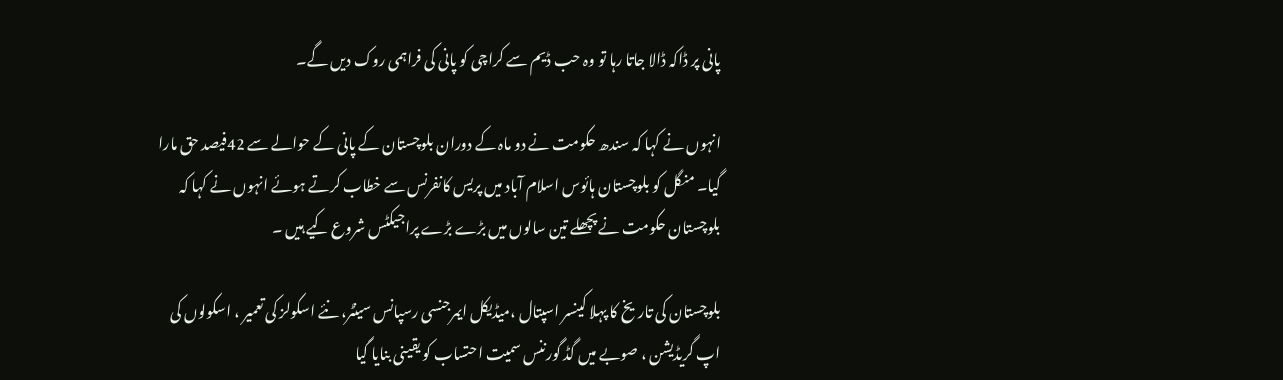پانی پر ڈاکہ ڈالا جاتا رہا تو وہ حب ڈیم سے کراچی کو پانی کی فراہمی روک دیں گے۔

انہوں نے کہا کہ سندھ حکومت نے دو ماہ کے دوران بلوچستان کے پانی کے حوالے سے 42فیصد حق مارا گیا۔ منگل کو بلوچستان ہائوس اسلام آباد میں پریس کانفرنس سے خطاب کرتے ہوئے انہوں نے کہا کہ بلوچستان حکومت نے پچھلے تین سالوں میں بڑے بڑے پراجیکٹس شروع کیے ہیں ۔

بلوچستان کی تاریخ کا پہلا کینسر اسپتال ،میڈیکل ایمرجنسی رسپانس سینٹر، نئے اسکولز کی تعمیر ، اسکولوں کی اپ گریڈیشن ، صوبے میں گڈ گورننس سمیت احتساب کو یقینی بنایا گیا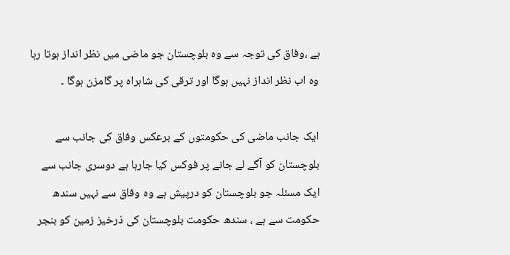ہے ،وفاق کی توجہ سے وہ بلوچستان جو ماضی میں نظر انداز ہوتا رہا وہ اب نظر انداز نہیں ہوگا اور ترقی کی شاہراہ پر گامزن ہوگا ۔

ایک جانب ماضی کی حکومتوں کے برعکس وفاق کی جانب سے بلوچستان کو آگے لے جانے پر فوکس کیا جارہا ہے دوسری جانب سے ایک مسئلہ جو بلوچستان کو درپیش ہے وہ وفاق سے نہیں سندھ حکومت سے ہے ، سندھ حکومت بلوچستان کی ذرخیز زمین کو بنجر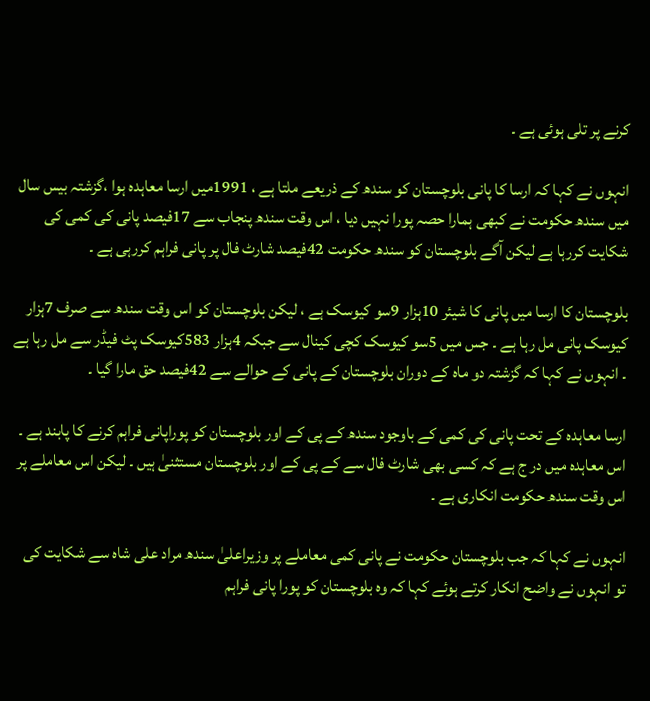کرنے پر تلی ہوئی ہے ۔

انہوں نے کہا کہ ارسا کا پانی بلوچستان کو سندھ کے ذریعے ملتا ہے ، 1991میں ارسا معاہدہ ہوا ،گزشتہ بیس سال میں سندھ حکومت نے کبھی ہمارا حصہ پورا نہیں دیا ، اس وقت سندھ پنجاب سے 17فیصد پانی کی کمی کی شکایت کررہا ہے لیکن آگے بلوچستان کو سندھ حکومت 42فیصد شارٹ فال پر پانی فراہم کررہی ہے ۔

بلوچستان کا ارسا میں پانی کا شیئر 10ہزار 9سو کیوسک ہے ، لیکن بلوچستان کو اس وقت سندھ سے صرف 7ہزار کیوسک پانی مل رہا ہے ۔ جس میں 5سو کیوسک کچی کینال سے جبکہ 4ہزار 583کیوسک پٹ فیڈر سے مل رہا ہے ۔ انہوں نے کہا کہ گزشتہ دو ماہ کے دوران بلوچستان کے پانی کے حوالے سے 42فیصد حق مارا گیا ۔

ارسا معاہدہ کے تحت پانی کی کمی کے باوجود سندھ کے پی کے اور بلوچستان کو پوراپانی فراہم کرنے کا پابند ہے ۔ اس معاہدہ میں در ج ہے کہ کسی بھی شارٹ فال سے کے پی کے اور بلوچستان مستثنیٰ ہیں ۔ لیکن اس معاملے پر اس وقت سندھ حکومت انکاری ہے ۔

انہوں نے کہا کہ جب بلوچستان حکومت نے پانی کمی معاملے پر وزیراعلیٰ سندھ مراد علی شاہ سے شکایت کی تو انہوں نے واضح انکار کرتے ہوئے کہا کہ وہ بلوچستان کو پورا پانی فراہم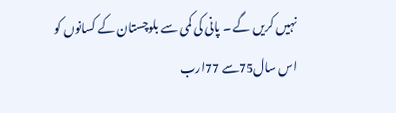نہیں کریں گے ۔ پانی کی کمی سے بلوچستان کے کسانوں کو اس سال75سے 77ارب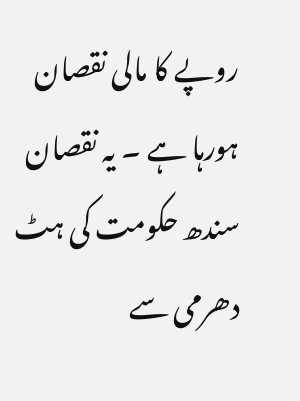روپے کا مالی نقصان ہورہا ہے ۔ یہ نقصان سندھ حکومت کی ہٹ دھرمی سے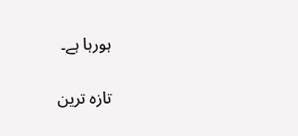ہورہا ہے۔

تازہ ترین